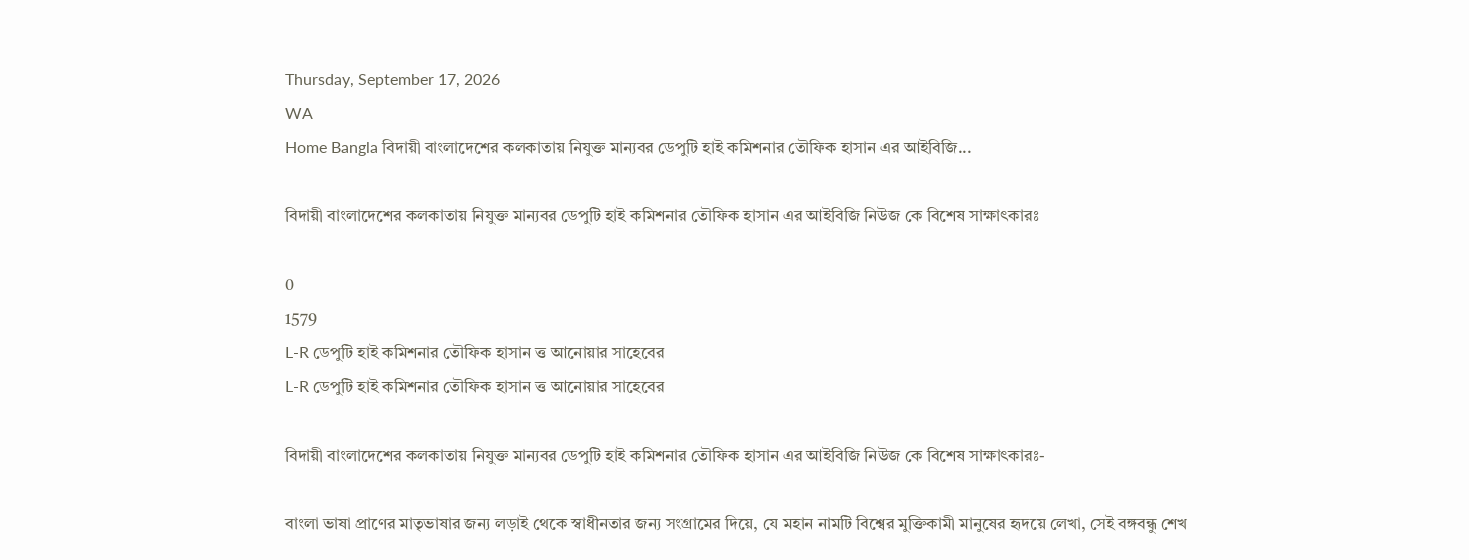Thursday, September 17, 2026
WA
Home Bangla বিদায়ী বাংলাদেশের কলকাতায় নিযুক্ত মান্যবর ডেপুটি হাই কমিশনার তৌফিক হাসান এর আইবিজি...

বিদায়ী বাংলাদেশের কলকাতায় নিযুক্ত মান্যবর ডেপুটি হাই কমিশনার তৌফিক হাসান এর আইবিজি নিউজ কে বিশেষ সাক্ষাৎকারঃ

0
1579
L-R ডেপুটি হাই কমিশনার তৌফিক হাসান ত্ত আনোয়ার সাহেবের
L-R ডেপুটি হাই কমিশনার তৌফিক হাসান ত্ত আনোয়ার সাহেবের

বিদায়ী বাংলাদেশের কলকাতায় নিযুক্ত মান্যবর ডেপুটি হাই কমিশনার তৌফিক হাসান এর আইবিজি নিউজ কে বিশেষ সাক্ষাৎকারঃ-

বাংলা ভাষা প্রাণের মাতৃভাষার জন্য লড়াই থেকে স্বাধীনতার জন্য সংগ্রামের দিয়ে, যে মহান নামটি বিশ্বের মুক্তিকামী মানুষের হৃদয়ে লেখা, সেই বঙ্গবন্ধু শেখ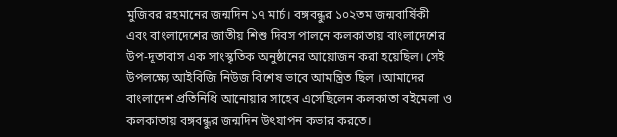মুজিবর রহমানের জন্মদিন ১৭ মার্চ। বঙ্গবন্ধুর ১০২তম জন্মবার্ষিকী এবং বাংলাদেশের জাতীয় শিশু দিবস পালনে কলকাতায় বাংলাদেশের উপ-দূতাবাস এক সাংস্কৃতিক অনুষ্ঠানের আয়োজন করা হয়েছিল। সেই উপলক্ষ্যে আইবিজি নিউজ বিশেষ ভাবে আমন্ত্রিত ছিল ।আমাদের বাংলাদেশ প্রতিনিধি আনোয়ার সাহেব এসেছিলেন কলকাতা বইমেলা ও কলকাতায় বঙ্গবন্ধুর জন্মদিন উৎযাপন কভার করতে।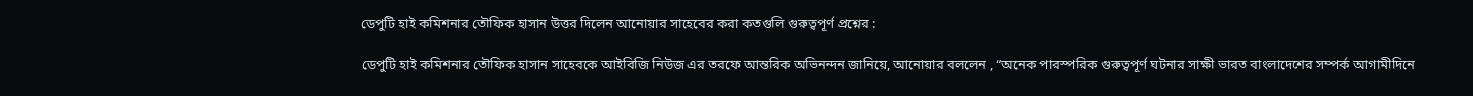ডেপুটি হাই কমিশনার তৌফিক হাসান উত্তর দিলেন আনোয়ার সাহেবের করা কতগুলি গুরুত্বপূর্ণ প্রশ্নের :

ডেপুটি হাই কমিশনার তৌফিক হাসান সাহেবকে আইবিজি নিউজ এর তরফে আন্তরিক অভিনন্দন জানিয়ে, আনোয়ার বললেন , “অনেক পারস্পরিক গুরুত্বপূর্ণ ঘটনার সাক্ষী ভারত বাংলাদেশের সম্পর্ক আগামীদিনে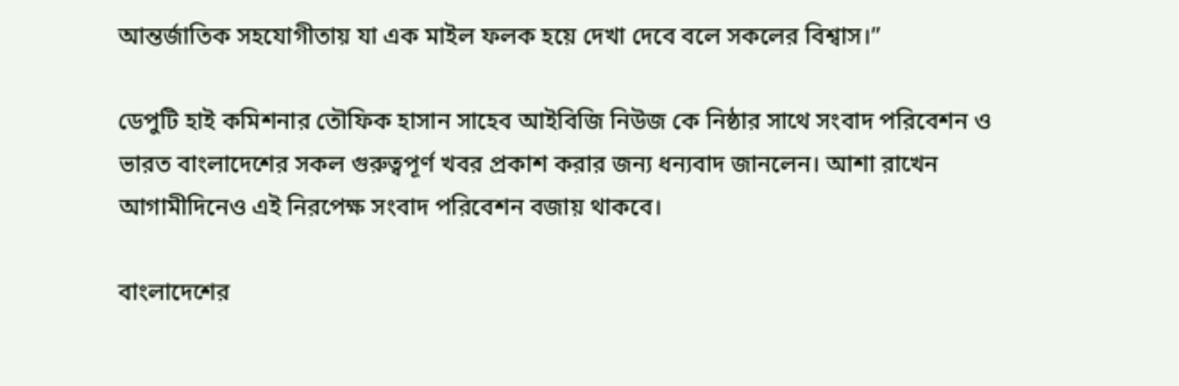আন্তর্জাতিক সহযোগীতায় যা এক মাইল ফলক হয়ে দেখা দেবে বলে সকলের বিশ্বাস।”

ডেপুটি হাই কমিশনার তৌফিক হাসান সাহেব আইবিজি নিউজ কে নিষ্ঠার সাথে সংবাদ পরিবেশন ও ভারত বাংলাদেশের সকল গুরুত্বপূর্ণ খবর প্রকাশ করার জন্য ধন্যবাদ জানলেন। আশা রাখেন আগামীদিনেও এই নিরপেক্ষ সংবাদ পরিবেশন বজায় থাকবে।

বাংলাদেশের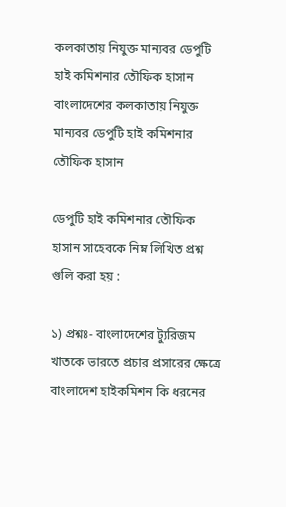কলকাতায় নিযুক্ত মান্যবর ডেপুটি হাই কমিশনার তৌফিক হাসান
বাংলাদেশের কলকাতায় নিযুক্ত মান্যবর ডেপুটি হাই কমিশনার তৌফিক হাসান

ডেপুটি হাই কমিশনার তৌফিক হাসান সাহেবকে নিম্ন লিখিত প্রশ্ন গুলি করা হয় :

১) প্রশ্নঃ- বাংলাদেশের ট্যুরিজম খাতকে ভারতে প্রচার প্রসারের ক্ষেত্রে বাংলাদেশ হাইকমিশন কি ধরনের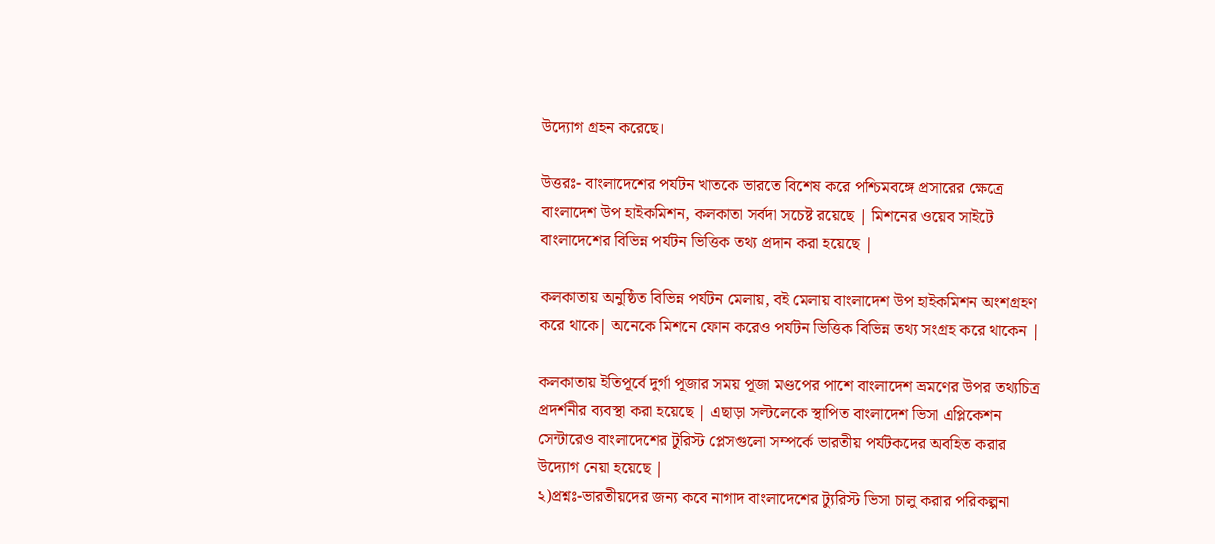উদ্যোগ গ্রহন করেছে।

উত্তরঃ- বাংলাদেশের পর্যটন খাতকে ভারতে বিশেষ করে পশ্চিমবঙ্গে প্রসারের ক্ষেত্রে বাংলাদেশ উপ হাইকমিশন, কলকাতা সর্বদা সচেষ্ট রয়েছে | মিশনের ওয়েব সাইটে বাংলাদেশের বিভিন্ন পর্যটন ভিত্তিক তথ্য প্রদান করা হয়েছে |

কলকাতায় অনুষ্ঠিত বিভিন্ন পর্যটন মেলায়, বই মেলায় বাংলাদেশ উপ হাইকমিশন অংশগ্রহণ করে থাকে| অনেকে মিশনে ফোন করেও পর্যটন ভিত্তিক বিভিন্ন তথ্য সংগ্রহ করে থাকেন |

কলকাতায় ইতিপূর্বে দুর্গা পূজার সময় পূজা মণ্ডপের পাশে বাংলাদেশ ভ্রমণের উপর তথ্যচিত্র প্রদর্শনীর ব্যবস্থা করা হয়েছে | এছাড়া সল্টলেকে স্থাপিত বাংলাদেশ ভিসা এপ্লিকেশন সেন্টারেও বাংলাদেশের টুরিস্ট প্লেসগুলো সম্পর্কে ভারতীয় পর্যটকদের অবহিত করার উদ্যোগ নেয়া হয়েছে |
২)প্রশ্নঃ-ভারতীয়দের জন্য কবে নাগাদ বাংলাদেশের ট্যুরিস্ট ভিসা চালু করার পরিকল্পনা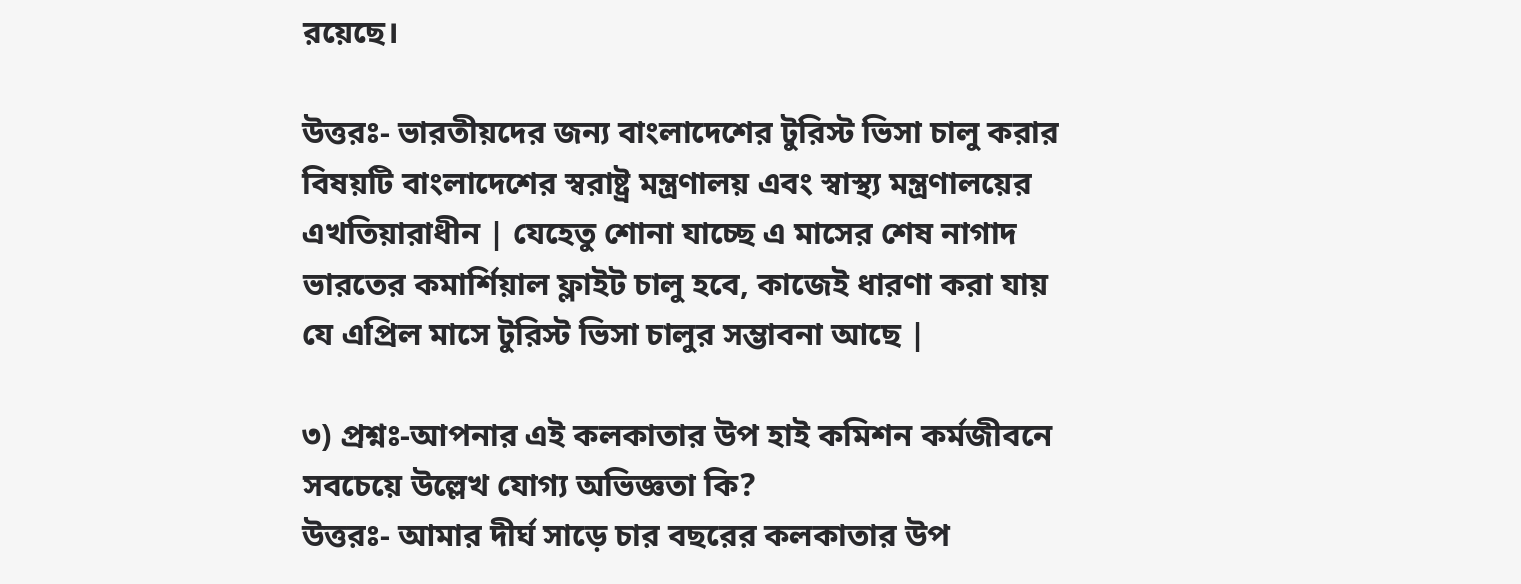রয়েছে।

উত্তরঃ- ভারতীয়দের জন্য বাংলাদেশের টুরিস্ট ভিসা চালু করার বিষয়টি বাংলাদেশের স্বরাষ্ট্র মন্ত্রণালয় এবং স্বাস্থ্য মন্ত্রণালয়ের এখতিয়ারাধীন | যেহেতু শোনা যাচ্ছে এ মাসের শেষ নাগাদ ভারতের কমার্শিয়াল ফ্লাইট চালু হবে, কাজেই ধারণা করা যায় যে এপ্রিল মাসে টুরিস্ট ভিসা চালুর সম্ভাবনা আছে |

৩) প্রশ্নঃ-আপনার এই কলকাতার উপ হাই কমিশন কর্মজীবনে সবচেয়ে উল্লেখ যোগ্য অভিজ্ঞতা কি?
উত্তরঃ- আমার দীর্ঘ সাড়ে চার বছরের কলকাতার উপ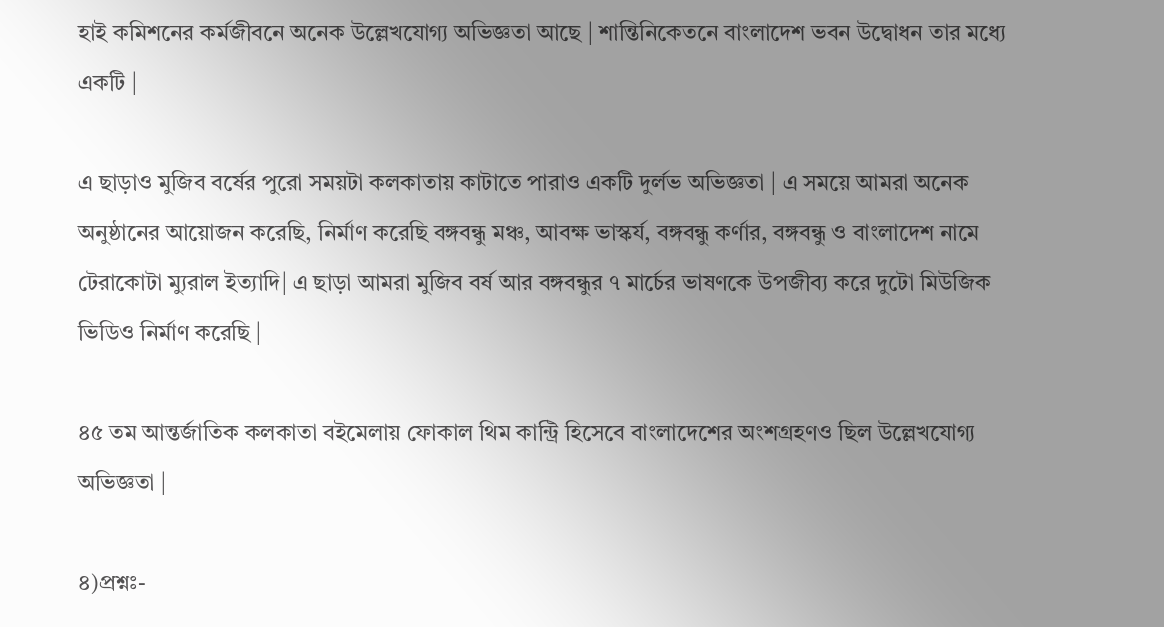হাই কমিশনের কর্মজীবনে অনেক উল্লেখযোগ্য অভিজ্ঞতা আছে | শান্তিনিকেতনে বাংলাদেশ ভবন উদ্বোধন তার মধ্যে একটি |

এ ছাড়াও মুজিব বর্ষের পুরো সময়টা কলকাতায় কাটাতে পারাও একটি দুর্লভ অভিজ্ঞতা | এ সময়ে আমরা অনেক অনুষ্ঠানের আয়োজন করেছি, নির্মাণ করেছি বঙ্গবন্ধু মঞ্চ, আবক্ষ ভাস্কর্য, বঙ্গবন্ধু কর্ণার, বঙ্গবন্ধু ও বাংলাদেশ নামে টেরাকোটা ম্যুরাল ইত্যাদি| এ ছাড়া আমরা মুজিব বর্ষ আর বঙ্গবন্ধুর ৭ মার্চের ভাষণকে উপজীব্য করে দুটো মিউজিক ভিডিও নির্মাণ করেছি |

৪৫ তম আন্তর্জাতিক কলকাতা বইমেলায় ফোকাল থিম কান্ট্রি হিসেবে বাংলাদেশের অংশগ্রহণও ছিল উল্লেখযোগ্য অভিজ্ঞতা |

৪)প্রশ্নঃ-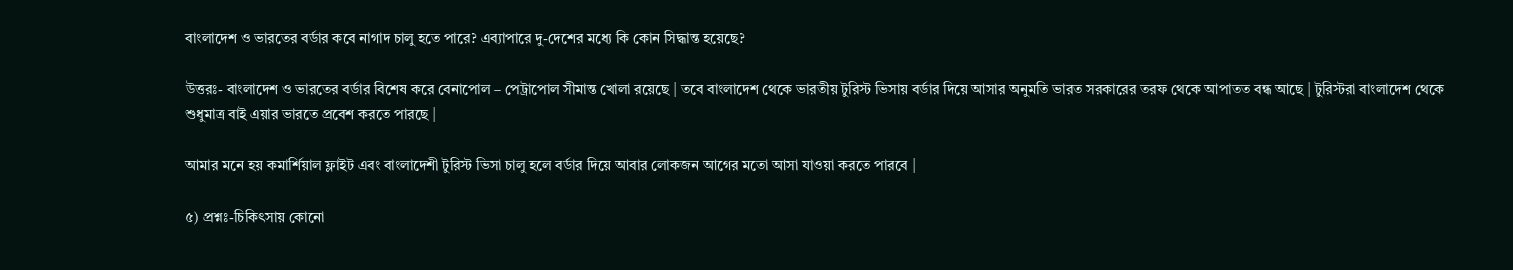বাংলাদেশ ও ভারতের বর্ডার কবে নাগাদ চালু হতে পারে? এব্যাপারে দু-দেশের মধ্যে কি কোন সিদ্ধান্ত হয়েছে?

উত্তরঃ- বাংলাদেশ ও ভারতের বর্ডার বিশেষ করে বেনাপোল – পেট্রাপোল সীমান্ত খোলা রয়েছে | তবে বাংলাদেশ থেকে ভারতীয় টুরিস্ট ভিসায় বর্ডার দিয়ে আসার অনুমতি ভারত সরকারের তরফ থেকে আপাতত বন্ধ আছে | টুরিস্টরা বাংলাদেশ থেকে শুধুমাত্র বাই এয়ার ভারতে প্রবেশ করতে পারছে |

আমার মনে হয় কমার্শিয়াল ফ্লাইট এবং বাংলাদেশী টুরিস্ট ভিসা চালু হলে বর্ডার দিয়ে আবার লোকজন আগের মতো আসা যাওয়া করতে পারবে |

৫) প্রশ্নঃ-চিকিৎসায় কোনো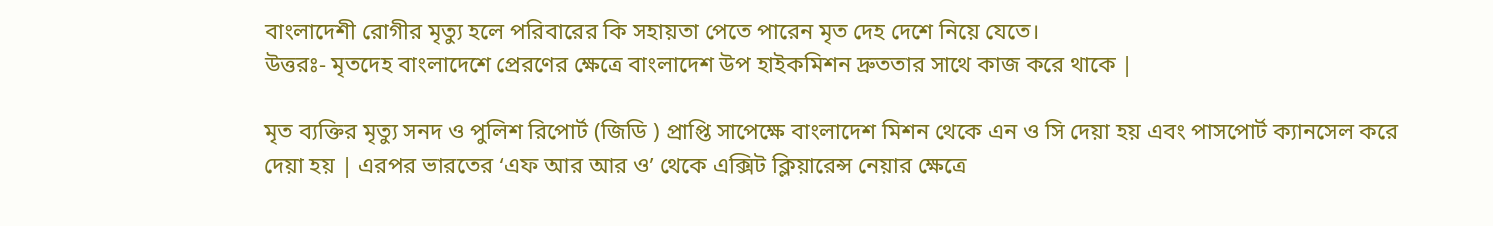বাংলাদেশী রোগীর মৃত্যু হলে পরিবারের কি সহায়তা পেতে পারেন মৃত দেহ দেশে নিয়ে যেতে।
উত্তরঃ- মৃতদেহ বাংলাদেশে প্রেরণের ক্ষেত্রে বাংলাদেশ উপ হাইকমিশন দ্রুততার সাথে কাজ করে থাকে |

মৃত ব্যক্তির মৃত্যু সনদ ও পুলিশ রিপোর্ট (জিডি ) প্রাপ্তি সাপেক্ষে বাংলাদেশ মিশন থেকে এন ও সি দেয়া হয় এবং পাসপোর্ট ক্যানসেল করে দেয়া হয় | এরপর ভারতের ‘এফ আর আর ও’ থেকে এক্সিট ক্লিয়ারেন্স নেয়ার ক্ষেত্রে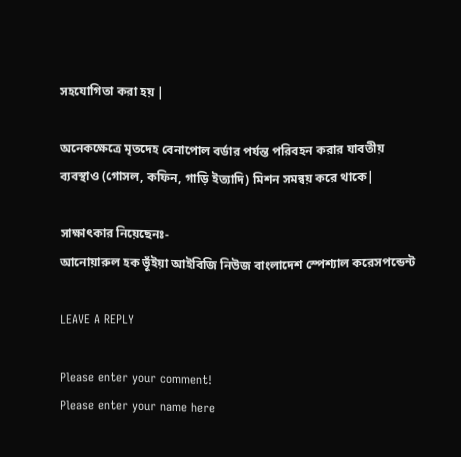সহযোগিতা করা হয় |

অনেকক্ষেত্রে মৃতদেহ বেনাপোল বর্ডার পর্যন্ত পরিবহন করার যাবতীয় ব্যবস্থাও (গোসল, কফিন, গাড়ি ইত্যাদি) মিশন সমন্বয় করে থাকে|

সাক্ষাৎকার নিয়েছেনঃ-
আনোয়ারুল হক ভূঁইয়া আইবিজি নিউজ বাংলাদেশ স্পেশ্যাল করেসপন্ডেন্ট

LEAVE A REPLY

Please enter your comment!
Please enter your name here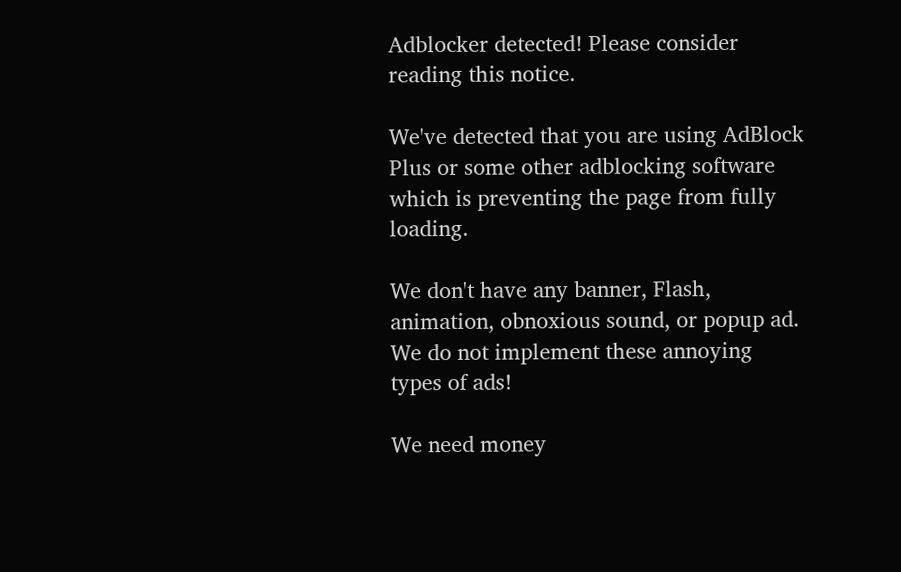Adblocker detected! Please consider reading this notice.

We've detected that you are using AdBlock Plus or some other adblocking software which is preventing the page from fully loading.

We don't have any banner, Flash, animation, obnoxious sound, or popup ad. We do not implement these annoying types of ads!

We need money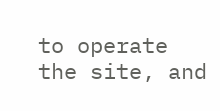to operate the site, and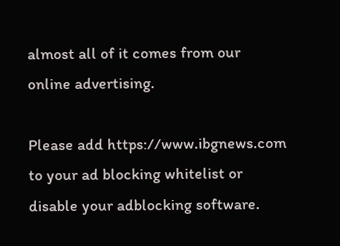almost all of it comes from our online advertising.

Please add https://www.ibgnews.com to your ad blocking whitelist or disable your adblocking software.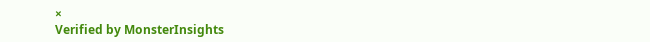×
Verified by MonsterInsights